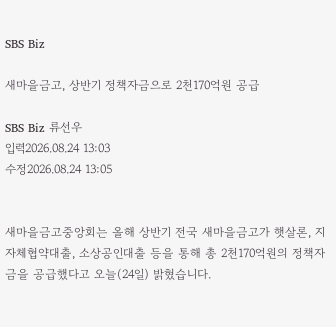SBS Biz

새마을금고, 상반기 정책자금으로 2천170억원 공급

SBS Biz 류선우
입력2026.08.24 13:03
수정2026.08.24 13:05


새마을금고중앙회는 올해 상반기 전국 새마을금고가 햇살론, 지자체협약대출, 소상공인대출 등을 통해 총 2천170억원의 정책자금을 공급했다고 오늘(24일) 밝혔습니다.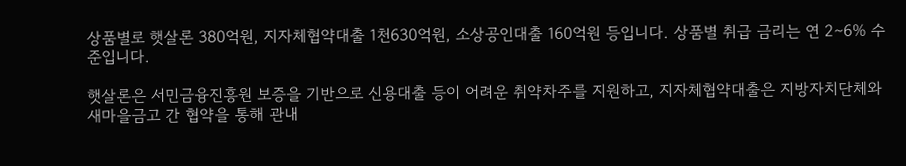상품별로 햇살론 380억원, 지자체협약대출 1천630억원, 소상공인대출 160억원 등입니다. 상품별 취급 금리는 연 2∼6% 수준입니다.

햇살론은 서민금융진흥원 보증을 기반으로 신용대출 등이 어려운 취약차주를 지원하고, 지자체협약대출은 지방자치단체와 새마을금고 간 협약을 통해 관내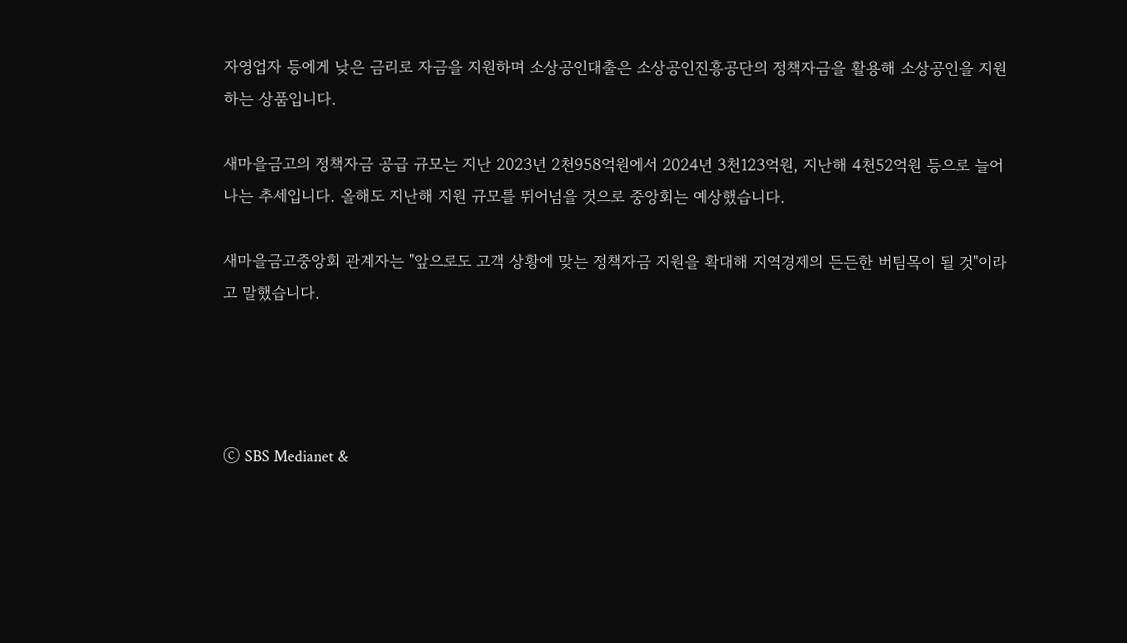자영업자 등에게 낮은 금리로 자금을 지원하며 소상공인대출은 소상공인진흥공단의 정책자금을 활용해 소상공인을 지원하는 상품입니다.

새마을금고의 정책자금 공급 규모는 지난 2023년 2천958억원에서 2024년 3천123억원, 지난해 4천52억원 등으로 늘어나는 추세입니다. 올해도 지난해 지원 규모를 뛰어넘을 것으로 중앙회는 예상했습니다.

새마을금고중앙회 관계자는 "앞으로도 고객 상황에 맞는 정책자금 지원을 확대해 지역경제의 든든한 버팀목이 될 것"이라고 말했습니다.




ⓒ SBS Medianet &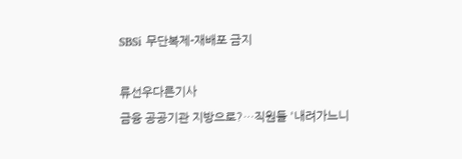SBSi 무단복제-재배포 금지

류선우다른기사
금융 공공기관 지방으로?…직원들 '내려가느니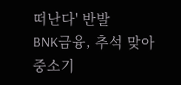떠난다' 반발
BNK금융, 추석 맞아 중소기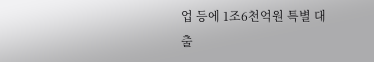업 등에 1조6천억원 특별 대출